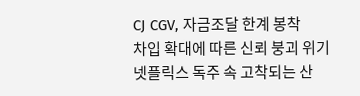CJ CGV, 자금조달 한계 봉착
차입 확대에 따른 신뢰 붕괴 위기
넷플릭스 독주 속 고착되는 산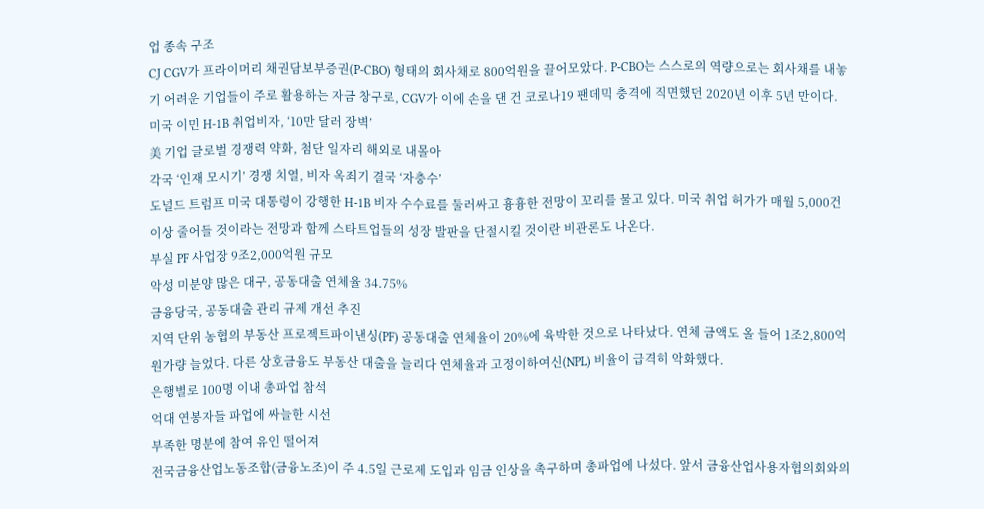업 종속 구조
CJ CGV가 프라이머리 채권담보부증권(P-CBO) 형태의 회사채로 800억원을 끌어모았다. P-CBO는 스스로의 역량으로는 회사채를 내놓기 어려운 기업들이 주로 활용하는 자금 창구로, CGV가 이에 손을 댄 건 코로나19 팬데믹 충격에 직면했던 2020년 이후 5년 만이다.
미국 이민 H-1B 취업비자, ‘10만 달러 장벽’
美 기업 글로벌 경쟁력 약화, 첨단 일자리 해외로 내몰아
각국 ‘인재 모시기’ 경쟁 치열, 비자 옥죄기 결국 ‘자충수’
도널드 트럼프 미국 대통령이 강행한 H-1B 비자 수수료를 둘러싸고 흉흉한 전망이 꼬리를 물고 있다. 미국 취업 허가가 매월 5,000건 이상 줄어들 것이라는 전망과 함께 스타트업들의 성장 발판을 단절시킬 것이란 비관론도 나온다.
부실 PF 사업장 9조2,000억원 규모
악성 미분양 많은 대구, 공동대출 연체율 34.75%
금융당국, 공동대출 관리 규제 개선 추진
지역 단위 농협의 부동산 프로젝트파이낸싱(PF) 공동대출 연체율이 20%에 육박한 것으로 나타났다. 연체 금액도 올 들어 1조2,800억원가량 늘었다. 다른 상호금융도 부동산 대출을 늘리다 연체율과 고정이하여신(NPL) 비율이 급격히 악화했다.
은행별로 100명 이내 총파업 참석
억대 연봉자들 파업에 싸늘한 시선
부족한 명분에 참여 유인 떨어져
전국금융산업노동조합(금융노조)이 주 4.5일 근로제 도입과 임금 인상을 촉구하며 총파업에 나섰다. 앞서 금융산업사용자협의회와의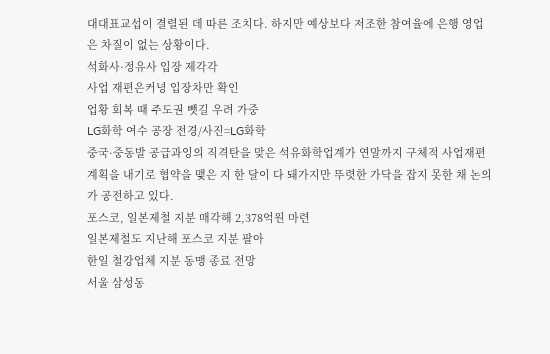대대표교섭이 결렬된 데 따른 조치다. 하지만 예상보다 저조한 참여율에 은행 영업은 차질이 없는 상황이다.
석화사·정유사 입장 제각각
사업 재편은커녕 입장차만 확인
업황 회복 때 주도권 뺏길 우려 가중
LG화학 여수 공장 전경/사진=LG화학
중국·중동발 공급과잉의 직격탄을 맞은 석유화학업계가 연말까지 구체적 사업재편 계획을 내기로 협약을 맺은 지 한 달이 다 돼가지만 뚜렷한 가닥을 잡지 못한 채 논의가 공전하고 있다.
포스코, 일본제철 지분 매각해 2,378억원 마련
일본제철도 지난해 포스코 지분 팔아
한일 철강업체 지분 동맹 종료 전망
서울 삼성동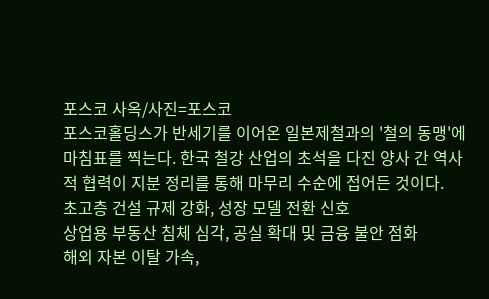포스코 사옥/사진=포스코
포스코홀딩스가 반세기를 이어온 일본제철과의 '철의 동맹'에 마침표를 찍는다. 한국 철강 산업의 초석을 다진 양사 간 역사적 협력이 지분 정리를 통해 마무리 수순에 접어든 것이다.
초고층 건설 규제 강화, 성장 모델 전환 신호
상업용 부동산 침체 심각, 공실 확대 및 금융 불안 점화
해외 자본 이탈 가속,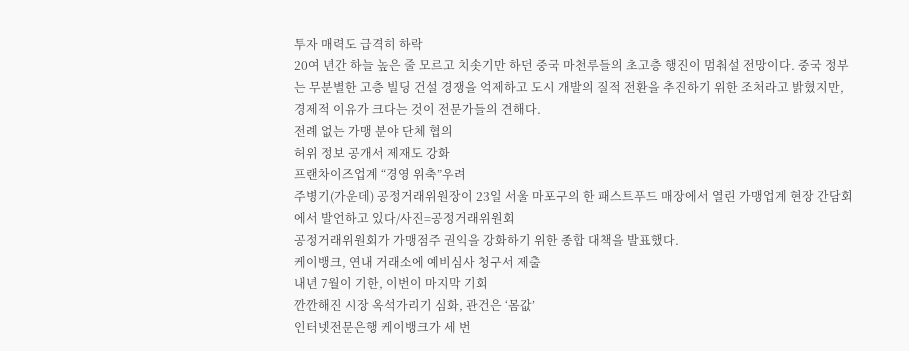투자 매력도 급격히 하락
20여 년간 하늘 높은 줄 모르고 치솟기만 하던 중국 마천루들의 초고층 행진이 멈춰설 전망이다. 중국 정부는 무분별한 고층 빌딩 건설 경쟁을 억제하고 도시 개발의 질적 전환을 추진하기 위한 조처라고 밝혔지만, 경제적 이유가 크다는 것이 전문가들의 견해다.
전례 없는 가맹 분야 단체 협의
허위 정보 공개서 제재도 강화
프랜차이즈업계 “경영 위축”우려
주병기(가운데) 공정거래위원장이 23일 서울 마포구의 한 패스트푸드 매장에서 열린 가맹업계 현장 간담회에서 발언하고 있다/사진=공정거래위원회
공정거래위원회가 가맹점주 권익을 강화하기 위한 종합 대책을 발표했다.
케이뱅크, 연내 거래소에 예비심사 청구서 제출
내년 7월이 기한, 이번이 마지막 기회
깐깐해진 시장 옥석가리기 심화, 관건은 ‘몸값’
인터넷전문은행 케이뱅크가 세 번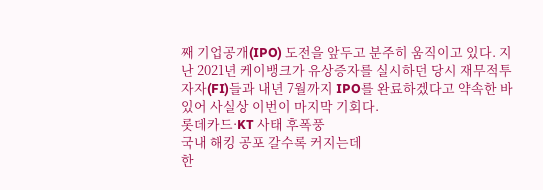째 기업공개(IPO) 도전을 앞두고 분주히 움직이고 있다. 지난 2021년 케이뱅크가 유상증자를 실시하던 당시 재무적투자자(FI)들과 내년 7월까지 IPO를 완료하겠다고 약속한 바 있어 사실상 이번이 마지막 기회다.
롯데카드·KT 사태 후폭풍
국내 해킹 공포 갈수록 커지는데
한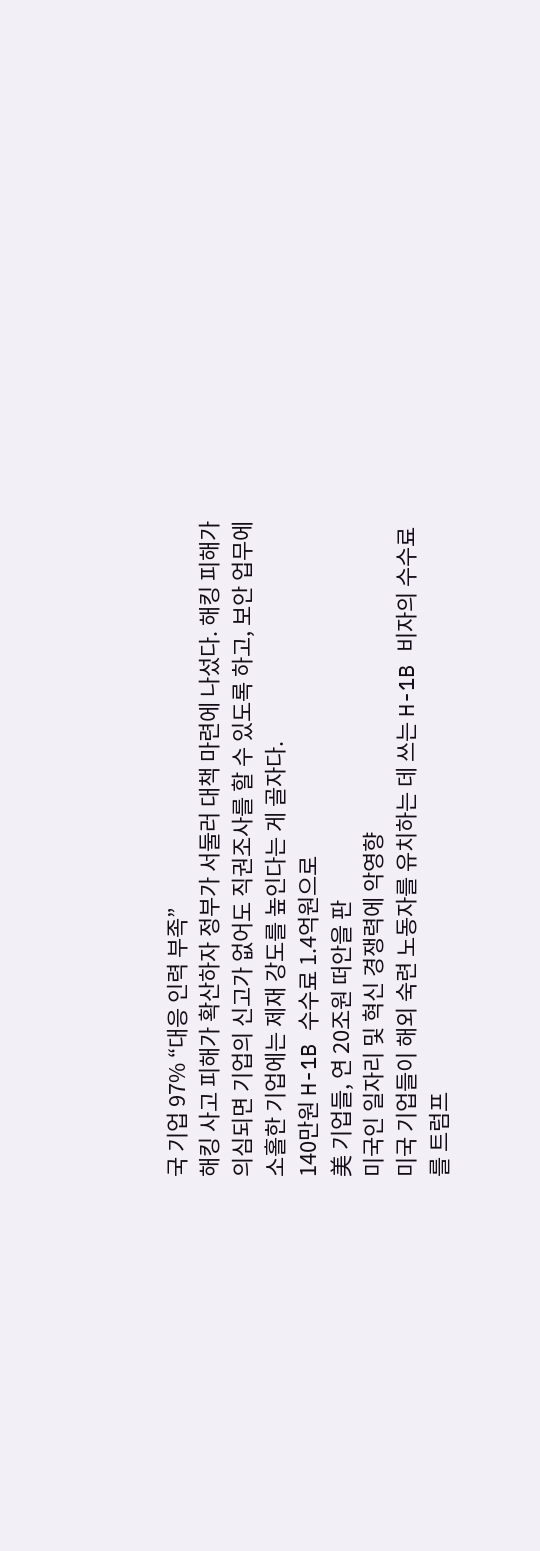국 기업 97% “대응 인력 부족”
해킹 사고 피해가 확산하자 정부가 서둘러 대책 마련에 나섰다. 해킹 피해가 의심되면 기업의 신고가 없어도 직권조사를 할 수 있도록 하고, 보안 업무에 소홀한 기업에는 제재 강도를 높인다는 게 골자다.
140만원 H-1B 수수료 1.4억원으로
美 기업들, 연 20조원 떠안을 판
미국인 일자리 및 혁신 경쟁력에 악영향
미국 기업들이 해외 숙련 노동자를 유치하는 데 쓰는 H-1B 비자의 수수료를 트럼프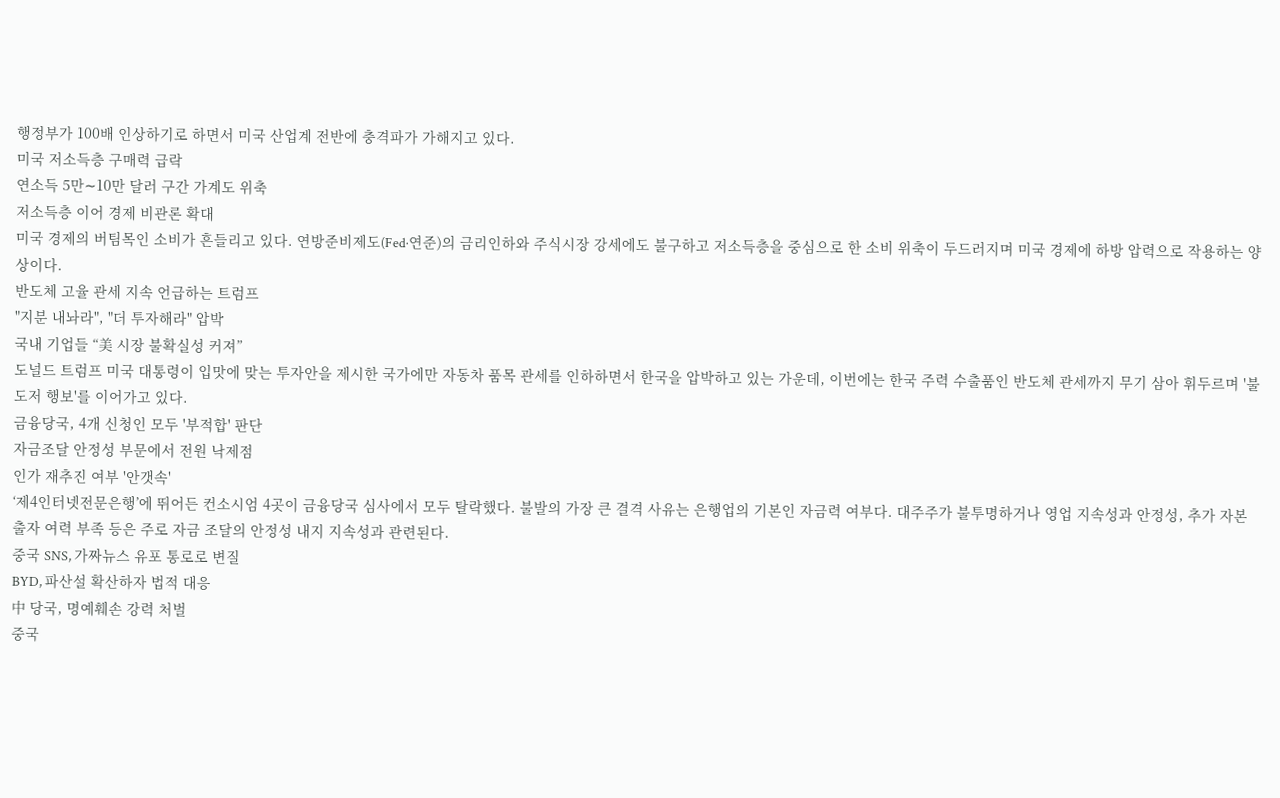행정부가 100배 인상하기로 하면서 미국 산업계 전반에 충격파가 가해지고 있다.
미국 저소득층 구매력 급락
연소득 5만∼10만 달러 구간 가계도 위축
저소득층 이어 경제 비관론 확대
미국 경제의 버팀목인 소비가 흔들리고 있다. 연방준비제도(Fed·연준)의 금리인하와 주식시장 강세에도 불구하고 저소득층을 중심으로 한 소비 위축이 두드러지며 미국 경제에 하방 압력으로 작용하는 양상이다.
반도체 고율 관세 지속 언급하는 트럼프
"지분 내놔라", "더 투자해라" 압박
국내 기업들 “美 시장 불확실성 커져”
도널드 트럼프 미국 대통령이 입맛에 맞는 투자안을 제시한 국가에만 자동차 품목 관세를 인하하면서 한국을 압박하고 있는 가운데, 이번에는 한국 주력 수출품인 반도체 관세까지 무기 삼아 휘두르며 '불도저 행보'를 이어가고 있다.
금융당국, 4개 신청인 모두 '부적합' 판단
자금조달 안정성 부문에서 전원 낙제점
인가 재추진 여부 '안갯속'
‘제4인터넷전문은행’에 뛰어든 컨소시엄 4곳이 금융당국 심사에서 모두 탈락했다. 불발의 가장 큰 결격 사유는 은행업의 기본인 자금력 여부다. 대주주가 불투명하거나 영업 지속성과 안정성, 추가 자본 출자 여력 부족 등은 주로 자금 조달의 안정성 내지 지속성과 관련된다.
중국 SNS, 가짜뉴스 유포 통로로 변질
BYD, 파산설 확산하자 법적 대응
中 당국, 명예훼손 강력 처벌
중국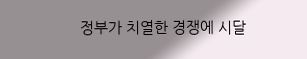정부가 치열한 경쟁에 시달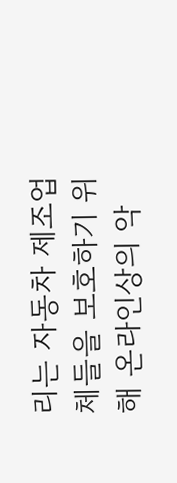리는 자동차 제조업체들을 보호하기 위해 온라인상의 악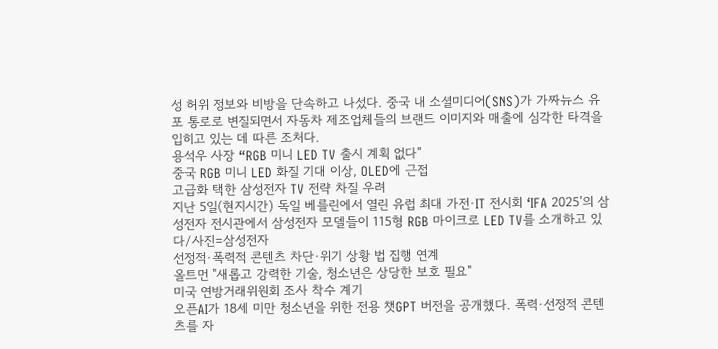성 허위 정보와 비방을 단속하고 나섰다. 중국 내 소셜미디어(SNS)가 가짜뉴스 유포 통로로 변질되면서 자동차 제조업체들의 브랜드 이미지와 매출에 심각한 타격을 입히고 있는 데 따른 조처다.
용석우 사장 “RGB 미니 LED TV 출시 계획 없다”
중국 RGB 미니 LED 화질 기대 이상, OLED에 근접
고급화 택한 삼성전자 TV 전략 차질 우려
지난 5일(현지시간) 독일 베를린에서 열린 유럽 최대 가전·IT 전시회 ‘IFA 2025’의 삼성전자 전시관에서 삼성전자 모델들이 115형 RGB 마이크로 LED TV를 소개하고 있다/사진=삼성전자
선정적·폭력적 콘텐츠 차단·위기 상황 법 집행 연계
올트먼 "새롭고 강력한 기술, 청소년은 상당한 보호 필요"
미국 연방거래위원회 조사 착수 계기
오픈AI가 18세 미만 청소년을 위한 전용 챗GPT 버전을 공개했다. 폭력·선정적 콘텐츠를 자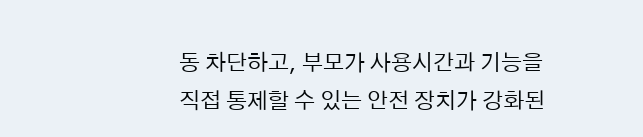동 차단하고, 부모가 사용시간과 기능을 직접 통제할 수 있는 안전 장치가 강화된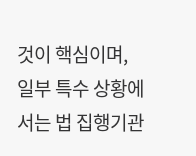것이 핵심이며, 일부 특수 상황에서는 법 집행기관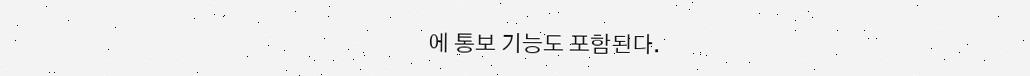에 통보 기능도 포함된다.